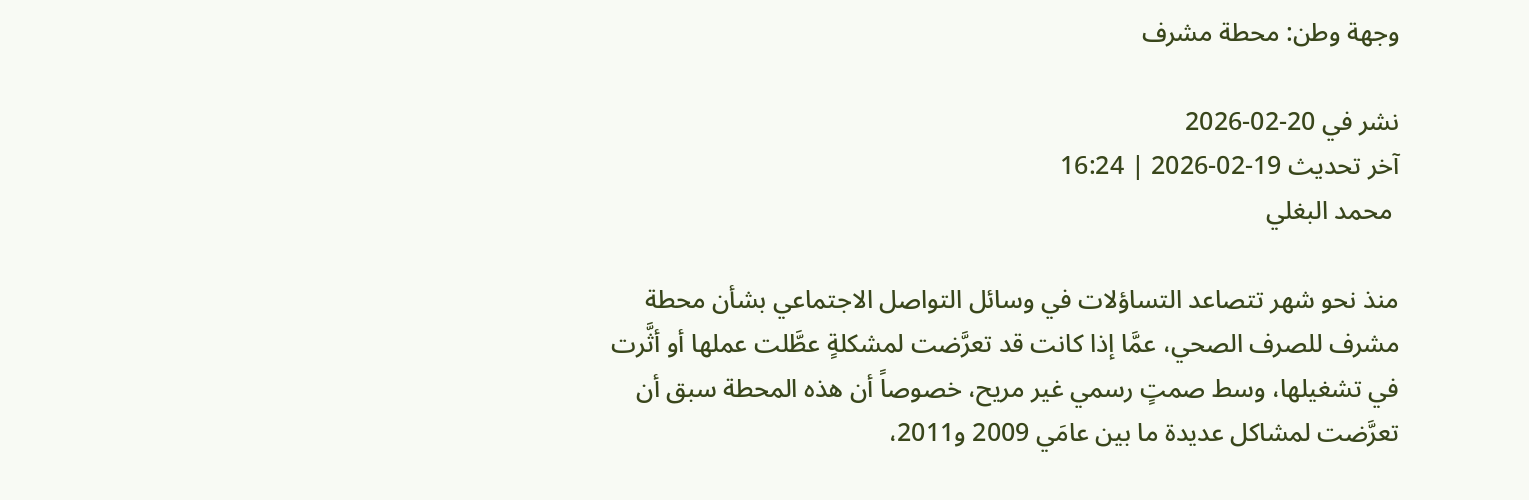وجهة وطن: محطة مشرف

نشر في 20-02-2026
آخر تحديث 19-02-2026 | 16:24
 محمد البغلي

منذ نحو شهر تتصاعد التساؤلات في وسائل التواصل الاجتماعي بشأن محطة مشرف للصرف الصحي، عمَّا إذا كانت قد تعرَّضت لمشكلةٍ عطَّلت عملها أو أثَّرت في تشغيلها، وسط صمتٍ رسمي غير مريح، خصوصاً أن هذه المحطة سبق أن تعرَّضت لمشاكل عديدة ما بين عامَي 2009 و2011،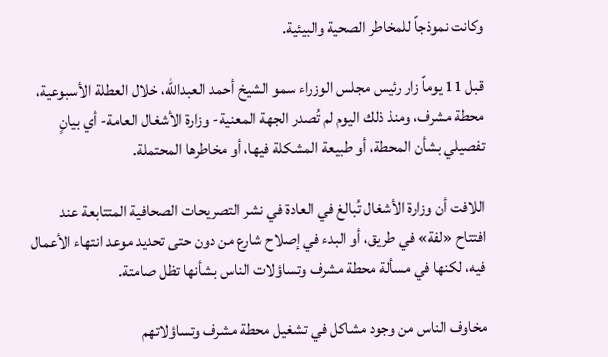وكانت نموذجاً للمخاطر الصحية والبيئية.

قبل 11 يوماً زار رئيس مجلس الوزراء سمو الشيخ أحمد العبدالله، خلال العطلة الأسبوعية، محطة مشرف، ومنذ ذلك اليوم لم تُصدر الجهة المعنية- وزارة الأشغال العامة- أي بيانٍ تفصيلي بشأن المحطة، أو طبيعة المشكلة فيها، أو مخاطرها المحتملة.

اللافت أن وزارة الأشغال تُبالغ في العادة في نشر التصريحات الصحافية المتتابعة عند افتتاح «لفة» في طريق، أو البدء في إصلاح شارع من دون حتى تحديد موعد انتهاء الأعمال فيه، لكنها في مسألة محطة مشرف وتساؤلات الناس بشأنها تظل صامتة.

مخاوف الناس من وجود مشاكل في تشغيل محطة مشرف وتساؤلاتهم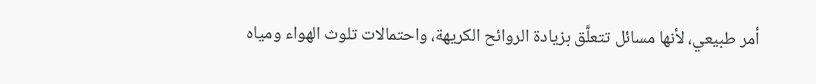أمر طبيعي، لأنها مسائل تتعلَّق بزيادة الروائح الكريهة، واحتمالات تلوث الهواء ومياه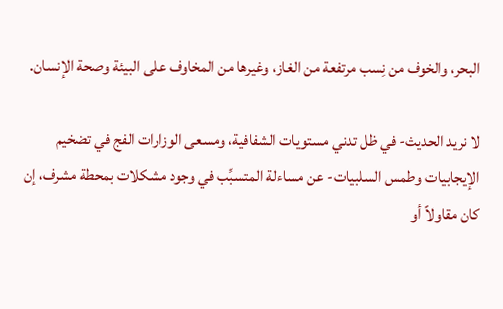البحر، والخوف من نِسب مرتفعة من الغاز، وغيرها من المخاوف على البيئة وصحة الإنسان.

لا نريد الحديث- في ظل تدني مستويات الشفافية، ومسعى الوزارات الفج في تضخيم الإيجابيات وطمس السلبيات- عن مساءلة المتسبِّب في وجود مشكلات بمحطة مشرف، إن كان مقاولاً أو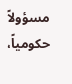مسؤولاً حكومياً،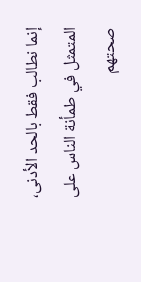إنما نطالب فقط بالحد الأدنى، المتمثل في طمأنة الناس على صحتهم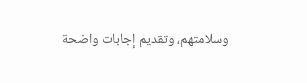وسلامتهم، وتقديم إجابات واضحة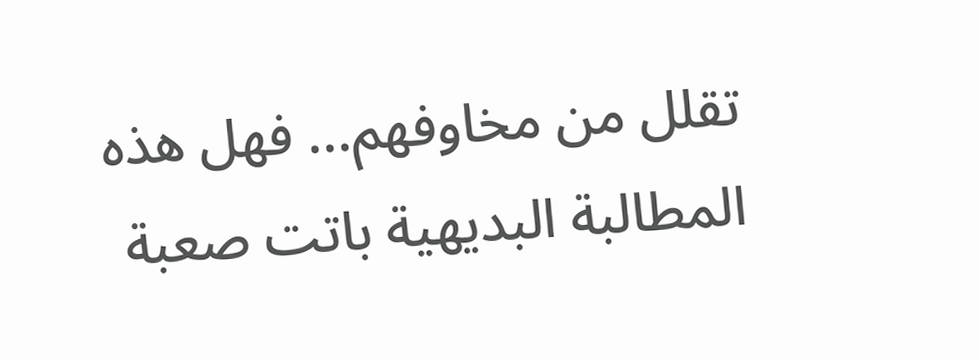تقلل من مخاوفهم... فهل هذه المطالبة البديهية باتت صعبة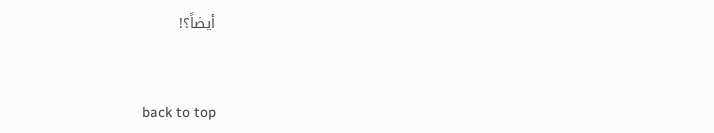أيضاً؟!



back to top